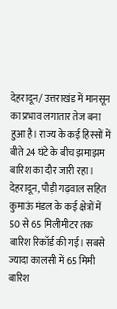देहरादून/ उत्तराखंड में मानसून का प्रभाव लगातार तेज बना हुआ है। राज्य के कई हिस्सों में बीते 24 घंटे के बीच झमाझम बारिश का दौर जारी रहा। देहरादून, पौड़ी गढ़वाल सहित कुमाऊं मंडल के कई क्षेत्रों में 50 से 65 मिलीमीटर तक बारिश रिकॉर्ड की गई। सबसे ज्यादा कालसी में 65 मिमी बारिश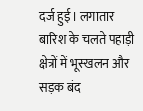दर्ज हुई। लगातार बारिश के चलते पहाड़ी क्षेत्रों में भूस्खलन और सड़क बंद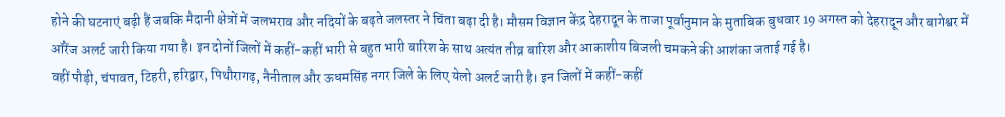होने की घटनाएं बढ़ी हैं जबकि मैदानी क्षेत्रों में जलभराव और नदियों के बढ़ते जलस्तर ने चिंता बढ़ा दी है। मौसम विज्ञान केंद्र देहरादून के ताजा पूर्वानुमान के मुताबिक बुधवार 19 अगस्त को देहरादून और बागेश्वर में ऑरेंज अलर्ट जारी किया गया है। इन दोनों जिलों में कहीं-कहीं भारी से बहुत भारी बारिश के साथ अत्यंत तीव्र बारिश और आकाशीय बिजली चमकने की आशंका जताई गई है।
वहीं पौड़ी, चंपावत, टिहरी, हरिद्वार, पिथौरागढ़, नैनीताल और ऊधमसिंह नगर जिले के लिए येलो अलर्ट जारी है। इन जिलों में कहीं-कहीं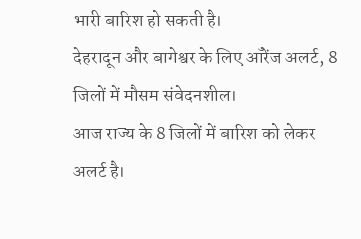भारी बारिश हो सकती है।
देहरादून और बागेश्वर के लिए ऑरेंज अलर्ट, 8 जिलों में मौसम संवेदनशील।
आज राज्य के 8 जिलों में बारिश को लेकर अलर्ट है।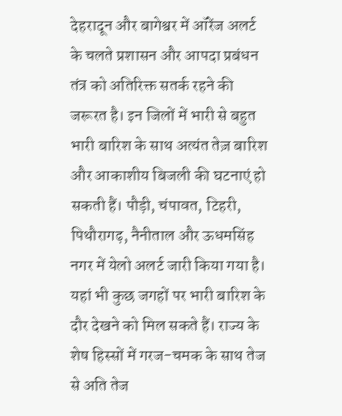देहरादून और बागेश्वर में ऑरेंज अलर्ट के चलते प्रशासन और आपदा प्रबंधन तंत्र को अतिरिक्त सतर्क रहने की जरूरत है। इन जिलों में भारी से बहुत भारी बारिश के साथ अत्यंत तेज़ बारिश और आकाशीय बिजली की घटनाएं हो सकती हैं। पौड़ी, चंपावत, टिहरी, पिथौरागढ़, नैनीताल और ऊधमसिंह नगर में येलो अलर्ट जारी किया गया है। यहां भी कुछ जगहों पर भारी बारिश के दौर देखने को मिल सकते हैं। राज्य के शेष हिस्सों में गरज-चमक के साथ तेज से अति तेज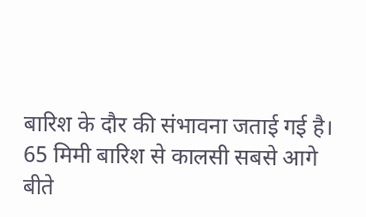बारिश के दौर की संभावना जताई गई है।
65 मिमी बारिश से कालसी सबसे आगे
बीते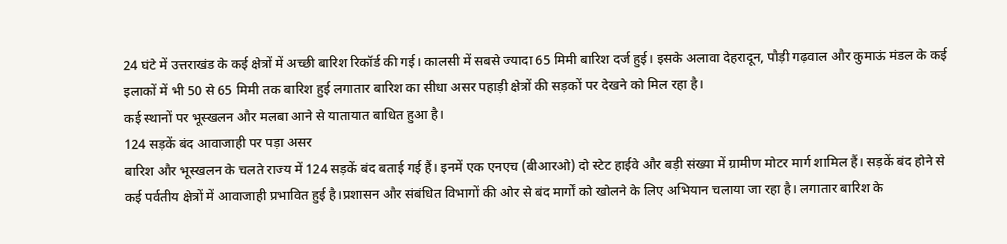24 घंटे में उत्तराखंड के कई क्षेत्रों में अच्छी बारिश रिकॉर्ड की गई। कालसी में सबसे ज्यादा 65 मिमी बारिश दर्ज हुई। इसके अलावा देहरादून, पौड़ी गढ़वाल और कुमाऊं मंडल के कई इलाकों में भी 50 से 65 मिमी तक बारिश हुई लगातार बारिश का सीधा असर पहाड़ी क्षेत्रों की सड़कों पर देखने को मिल रहा है।
कई स्थानों पर भूस्खलन और मलबा आने से यातायात बाधित हुआ है।
124 सड़कें बंद आवाजाही पर पड़ा असर
बारिश और भूस्खलन के चलते राज्य में 124 सड़कें बंद बताई गई हैं। इनमें एक एनएच (बीआरओ) दो स्टेट हाईवे और बड़ी संख्या में ग्रामीण मोटर मार्ग शामिल हैं। सड़कें बंद होने से कई पर्वतीय क्षेत्रों में आवाजाही प्रभावित हुई है।प्रशासन और संबंधित विभागों की ओर से बंद मार्गों को खोलने के लिए अभियान चलाया जा रहा है। लगातार बारिश के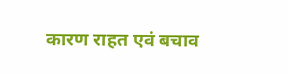कारण राहत एवं बचाव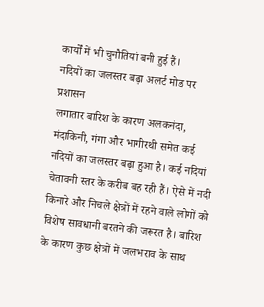कार्यों में भी चुनौतियां बनी हुई हैं।
नदियों का जलस्तर बढ़ा अलर्ट मोड पर प्रशासन
लगातार बारिश के कारण अलकनंदा, मंदाकिनी, गंगा और भागीरथी समेत कई नदियों का जलस्तर बढ़ा हुआ है। कई नदियां चेतावनी स्तर के करीब बह रही हैं। ऐसे में नदी किनारे और निचले क्षेत्रों में रहने वाले लोगों को विशेष सावधानी बरतने की जरूरत है। बारिश के कारण कुछ क्षेत्रों में जलभराव के साथ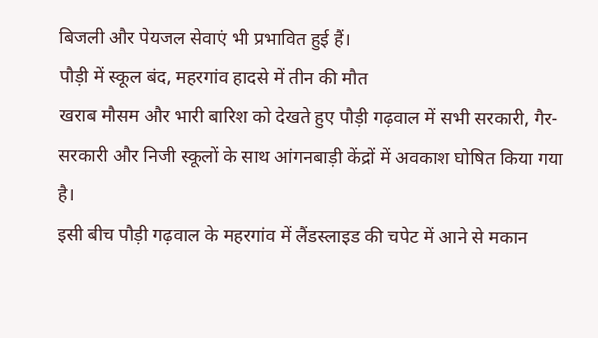बिजली और पेयजल सेवाएं भी प्रभावित हुई हैं।
पौड़ी में स्कूल बंद, महरगांव हादसे में तीन की मौत
खराब मौसम और भारी बारिश को देखते हुए पौड़ी गढ़वाल में सभी सरकारी, गैर-सरकारी और निजी स्कूलों के साथ आंगनबाड़ी केंद्रों में अवकाश घोषित किया गया है।
इसी बीच पौड़ी गढ़वाल के महरगांव में लैंडस्लाइड की चपेट में आने से मकान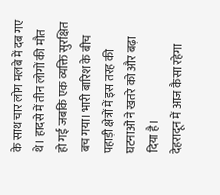के साथ चार लोग मलबे में दब गए थे। हादसे में तीन लोगों की मौत हो गई जबकि एक व्यक्ति सुरक्षित बच गया। भारी बारिश के बीच पहाड़ी क्षेत्रों में इस तरह की घटनाओं ने खतरे को और बढ़ा दिया है।
देहरादून में आज कैसा रहेगा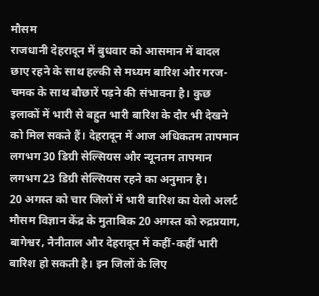मौसम
राजधानी देहरादून में बुधवार को आसमान में बादल छाए रहने के साथ हल्की से मध्यम बारिश और गरज-चमक के साथ बौछारें पड़ने की संभावना है। कुछ इलाकों में भारी से बहुत भारी बारिश के दौर भी देखने को मिल सकते हैं। देहरादून में आज अधिकतम तापमान लगभग 30 डिग्री सेल्सियस और न्यूनतम तापमान लगभग 23 डिग्री सेल्सियस रहने का अनुमान है।
20 अगस्त को चार जिलों में भारी बारिश का येलो अलर्ट
मौसम विज्ञान केंद्र के मुताबिक 20 अगस्त को रुद्रप्रयाग, बागेश्वर, नैनीताल और देहरादून में कहीं-कहीं भारी बारिश हो सकती है। इन जिलों के लिए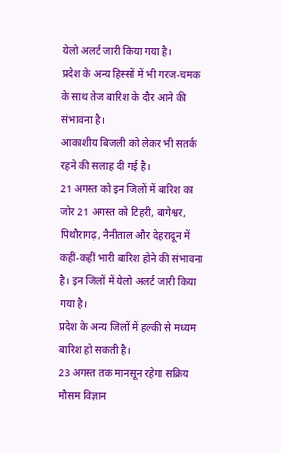येलो अलर्ट जारी किया गया है।
प्रदेश के अन्य हिस्सों में भी गरज-चमक के साथ तेज बारिश के दौर आने की संभावना है।
आकाशीय बिजली को लेकर भी सतर्क रहने की सलाह दी गई है।
21 अगस्त को इन जिलों में बारिश का जोर 21 अगस्त को टिहरी, बागेश्वर, पिथौरागढ़, नैनीताल और देहरादून में कहीं-कहीं भारी बारिश होने की संभावना है। इन जिलों में येलो अलर्ट जारी किया गया है।
प्रदेश के अन्य जिलों में हल्की से मध्यम
बारिश हो सकती है।
23 अगस्त तक मानसून रहेगा सक्रिय
मौसम विज्ञान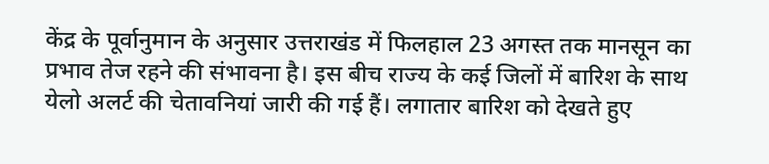केंद्र के पूर्वानुमान के अनुसार उत्तराखंड में फिलहाल 23 अगस्त तक मानसून का प्रभाव तेज रहने की संभावना है। इस बीच राज्य के कई जिलों में बारिश के साथ येलो अलर्ट की चेतावनियां जारी की गई हैं। लगातार बारिश को देखते हुए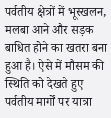पर्वतीय क्षेत्रों में भूस्खलन, मलबा आने और सड़क बाधित होने का खतरा बना हुआ है। ऐसे में मौसम की स्थिति को देखते हुए पर्वतीय मार्गों पर यात्रा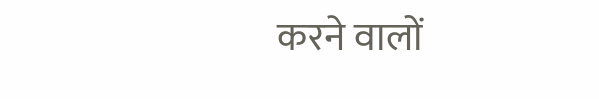करने वालों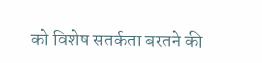को विशेष सतर्कता बरतने की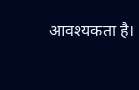आवश्यकता है।